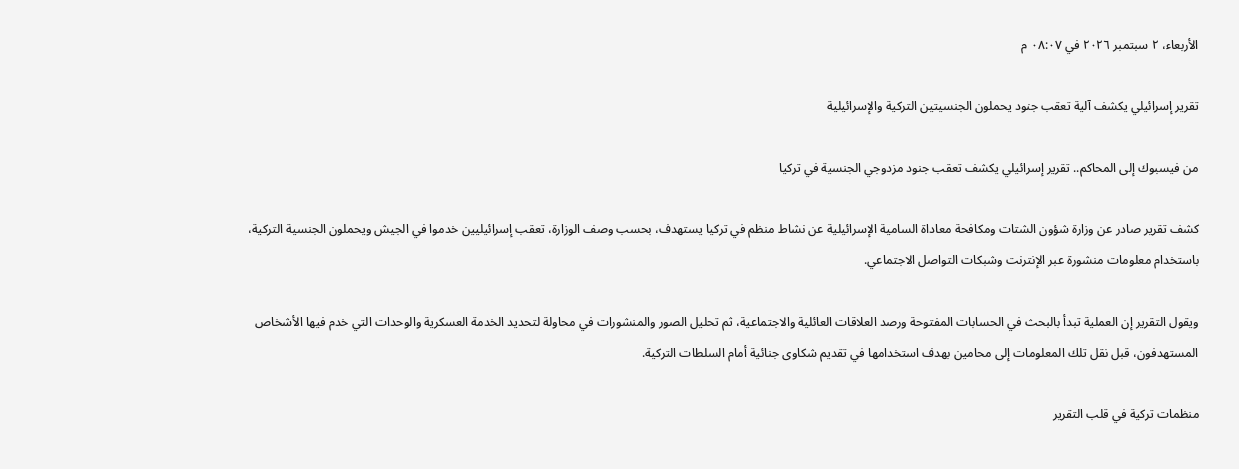الأربعاء، ٢ سبتمبر ٢٠٢٦ في ٠٨:٠٧ م

تقرير إسرائيلي يكشف آلية تعقب جنود يحملون الجنسيتين التركية والإسرائيلية

من فيسبوك إلى المحاكم.. تقرير إسرائيلي يكشف تعقب جنود مزدوجي الجنسية في تركيا

كشف تقرير صادر عن وزارة شؤون الشتات ومكافحة معاداة السامية الإسرائيلية عن نشاط منظم في تركيا يستهدف، بحسب وصف الوزارة، تعقب إسرائيليين خدموا في الجيش ويحملون الجنسية التركية، باستخدام معلومات منشورة عبر الإنترنت وشبكات التواصل الاجتماعي.

ويقول التقرير إن العملية تبدأ بالبحث في الحسابات المفتوحة ورصد العلاقات العائلية والاجتماعية، ثم تحليل الصور والمنشورات في محاولة لتحديد الخدمة العسكرية والوحدات التي خدم فيها الأشخاص المستهدفون، قبل نقل تلك المعلومات إلى محامين بهدف استخدامها في تقديم شكاوى جنائية أمام السلطات التركية.

منظمات تركية في قلب التقرير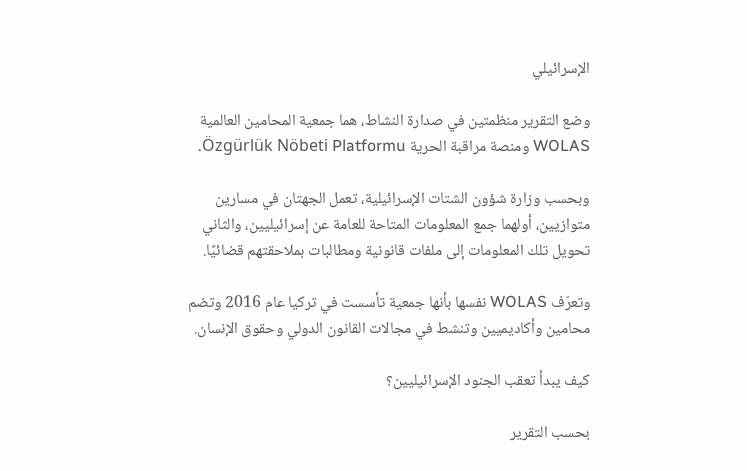الإسرائيلي

وضع التقرير منظمتين في صدارة النشاط، هما جمعية المحامين العالمية WOLAS ومنصة مراقبة الحرية Özgürlük Nöbeti Platformu.

وبحسب وزارة شؤون الشتات الإسرائيلية، تعمل الجهتان في مسارين متوازيين، أولهما جمع المعلومات المتاحة للعامة عن إسرائيليين، والثاني تحويل تلك المعلومات إلى ملفات قانونية ومطالبات بملاحقتهم قضائيًا.

وتعرّف WOLAS نفسها بأنها جمعية تأسست في تركيا عام 2016 وتضم محامين وأكاديميين وتنشط في مجالات القانون الدولي وحقوق الإنسان.

كيف يبدأ تعقب الجنود الإسرائيليين؟

بحسب التقرير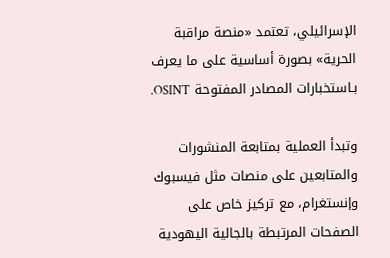الإسرائيلي، تعتمد «منصة مراقبة الحرية» بصورة أساسية على ما يعرف بـاستخبارات المصادر المفتوحة OSINT.

وتبدأ العملية بمتابعة المنشورات والمتابعين على منصات مثل فيسبوك وإنستغرام، مع تركيز خاص على الصفحات المرتبطة بالجالية اليهودية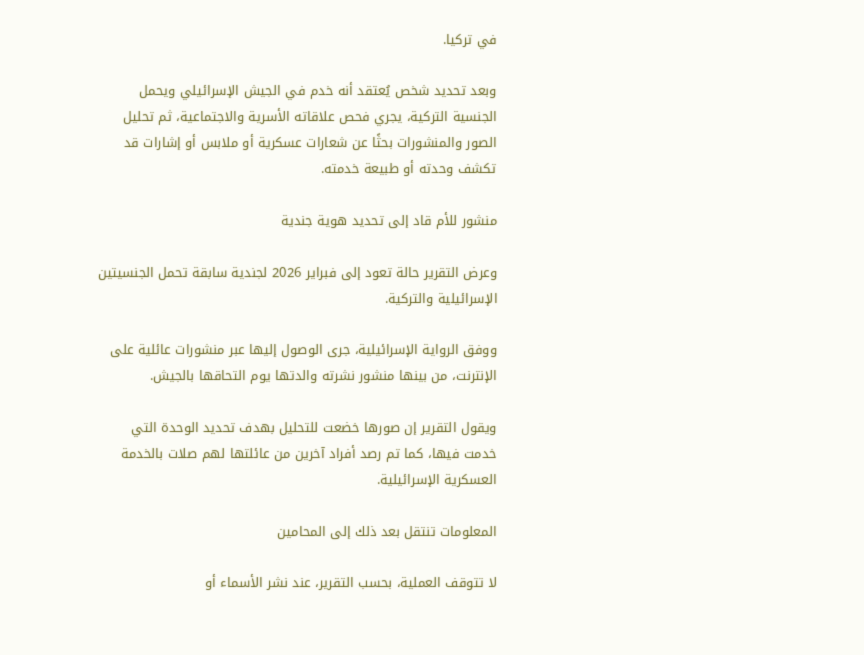في تركيا.

وبعد تحديد شخص يُعتقد أنه خدم في الجيش الإسرائيلي ويحمل الجنسية التركية، يجري فحص علاقاته الأسرية والاجتماعية، ثم تحليل الصور والمنشورات بحثًا عن شعارات عسكرية أو ملابس أو إشارات قد تكشف وحدته أو طبيعة خدمته.

منشور للأم قاد إلى تحديد هوية جندية

وعرض التقرير حالة تعود إلى فبراير 2026 لجندية سابقة تحمل الجنسيتين الإسرائيلية والتركية.

ووفق الرواية الإسرائيلية، جرى الوصول إليها عبر منشورات عائلية على الإنترنت، من بينها منشور نشرته والدتها يوم التحاقها بالجيش.

ويقول التقرير إن صورها خضعت للتحليل بهدف تحديد الوحدة التي خدمت فيها، كما تم رصد أفراد آخرين من عائلتها لهم صلات بالخدمة العسكرية الإسرائيلية.

المعلومات تنتقل بعد ذلك إلى المحامين

لا تتوقف العملية، بحسب التقرير، عند نشر الأسماء أو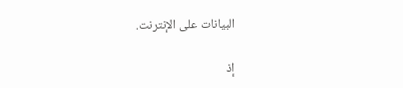البيانات على الإنترنت.

إذ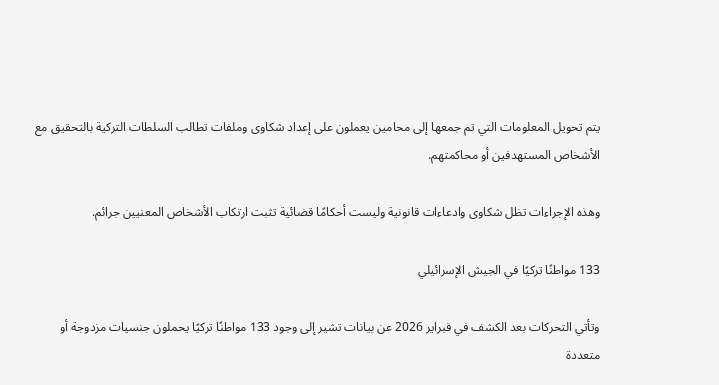يتم تحويل المعلومات التي تم جمعها إلى محامين يعملون على إعداد شكاوى وملفات تطالب السلطات التركية بالتحقيق مع الأشخاص المستهدفين أو محاكمتهم.

وهذه الإجراءات تظل شكاوى وادعاءات قانونية وليست أحكامًا قضائية تثبت ارتكاب الأشخاص المعنيين جرائم.

133 مواطنًا تركيًا في الجيش الإسرائيلي

وتأتي التحركات بعد الكشف في فبراير 2026 عن بيانات تشير إلى وجود 133 مواطنًا تركيًا يحملون جنسيات مزدوجة أو متعددة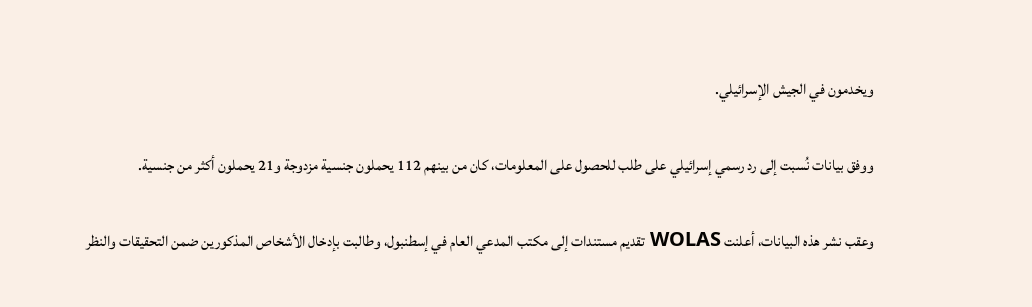ويخدمون في الجيش الإسرائيلي.

ووفق بيانات نُسبت إلى رد رسمي إسرائيلي على طلب للحصول على المعلومات، كان من بينهم 112 يحملون جنسية مزدوجة و21 يحملون أكثر من جنسية.

وعقب نشر هذه البيانات، أعلنت WOLAS تقديم مستندات إلى مكتب المدعي العام في إسطنبول، وطالبت بإدخال الأشخاص المذكورين ضمن التحقيقات والنظر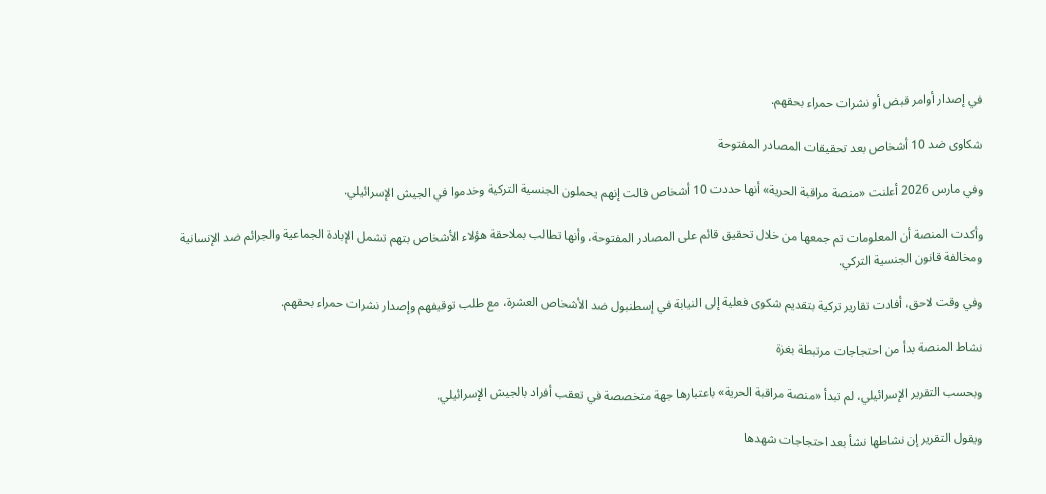في إصدار أوامر قبض أو نشرات حمراء بحقهم.

شكاوى ضد 10 أشخاص بعد تحقيقات المصادر المفتوحة

وفي مارس 2026 أعلنت «منصة مراقبة الحرية» أنها حددت 10 أشخاص قالت إنهم يحملون الجنسية التركية وخدموا في الجيش الإسرائيلي.

وأكدت المنصة أن المعلومات تم جمعها من خلال تحقيق قائم على المصادر المفتوحة، وأنها تطالب بملاحقة هؤلاء الأشخاص بتهم تشمل الإبادة الجماعية والجرائم ضد الإنسانية ومخالفة قانون الجنسية التركي.

وفي وقت لاحق، أفادت تقارير تركية بتقديم شكوى فعلية إلى النيابة في إسطنبول ضد الأشخاص العشرة، مع طلب توقيفهم وإصدار نشرات حمراء بحقهم.

نشاط المنصة بدأ من احتجاجات مرتبطة بغزة

وبحسب التقرير الإسرائيلي، لم تبدأ «منصة مراقبة الحرية» باعتبارها جهة متخصصة في تعقب أفراد بالجيش الإسرائيلي.

ويقول التقرير إن نشاطها نشأ بعد احتجاجات شهدها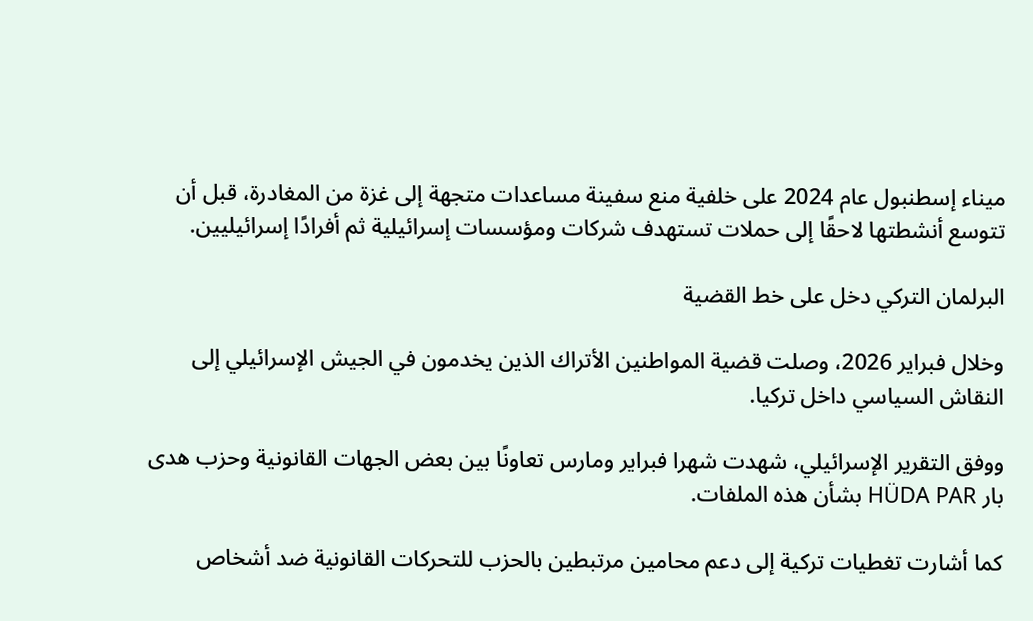ميناء إسطنبول عام 2024 على خلفية منع سفينة مساعدات متجهة إلى غزة من المغادرة، قبل أن تتوسع أنشطتها لاحقًا إلى حملات تستهدف شركات ومؤسسات إسرائيلية ثم أفرادًا إسرائيليين.

البرلمان التركي دخل على خط القضية

وخلال فبراير 2026، وصلت قضية المواطنين الأتراك الذين يخدمون في الجيش الإسرائيلي إلى النقاش السياسي داخل تركيا.

ووفق التقرير الإسرائيلي، شهدت شهرا فبراير ومارس تعاونًا بين بعض الجهات القانونية وحزب هدى بار HÜDA PAR بشأن هذه الملفات.

كما أشارت تغطيات تركية إلى دعم محامين مرتبطين بالحزب للتحركات القانونية ضد أشخاص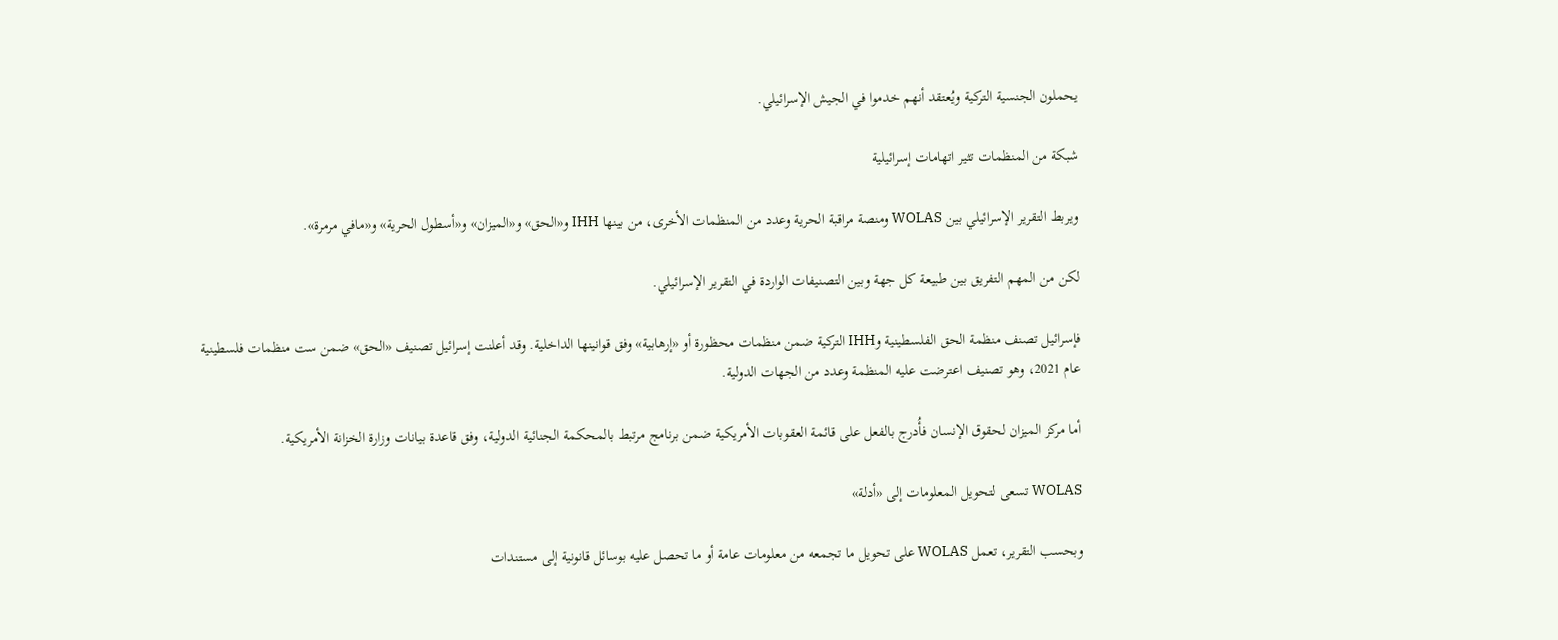يحملون الجنسية التركية ويُعتقد أنهم خدموا في الجيش الإسرائيلي.

شبكة من المنظمات تثير اتهامات إسرائيلية

ويربط التقرير الإسرائيلي بين WOLAS ومنصة مراقبة الحرية وعدد من المنظمات الأخرى، من بينها IHH و«الحق» و«الميزان» و«أسطول الحرية» و«مافي مرمرة».

لكن من المهم التفريق بين طبيعة كل جهة وبين التصنيفات الواردة في التقرير الإسرائيلي.

فإسرائيل تصنف منظمة الحق الفلسطينية وIHH التركية ضمن منظمات محظورة أو «إرهابية» وفق قوانينها الداخلية. وقد أعلنت إسرائيل تصنيف «الحق» ضمن ست منظمات فلسطينية عام 2021، وهو تصنيف اعترضت عليه المنظمة وعدد من الجهات الدولية.

أما مركز الميزان لحقوق الإنسان فأُدرج بالفعل على قائمة العقوبات الأمريكية ضمن برنامج مرتبط بالمحكمة الجنائية الدولية، وفق قاعدة بيانات وزارة الخزانة الأمريكية.

WOLAS تسعى لتحويل المعلومات إلى «أدلة»

وبحسب التقرير، تعمل WOLAS على تحويل ما تجمعه من معلومات عامة أو ما تحصل عليه بوسائل قانونية إلى مستندات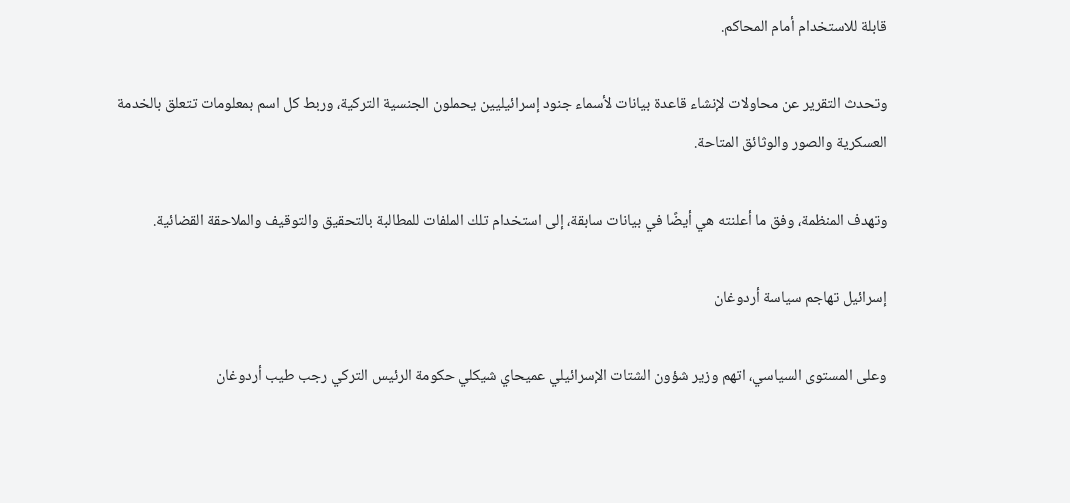قابلة للاستخدام أمام المحاكم.

وتحدث التقرير عن محاولات لإنشاء قاعدة بيانات لأسماء جنود إسرائيليين يحملون الجنسية التركية، وربط كل اسم بمعلومات تتعلق بالخدمة العسكرية والصور والوثائق المتاحة.

وتهدف المنظمة، وفق ما أعلنته هي أيضًا في بيانات سابقة، إلى استخدام تلك الملفات للمطالبة بالتحقيق والتوقيف والملاحقة القضائية.

إسرائيل تهاجم سياسة أردوغان

وعلى المستوى السياسي، اتهم وزير شؤون الشتات الإسرائيلي عميحاي شيكلي حكومة الرئيس التركي رجب طيب أردوغان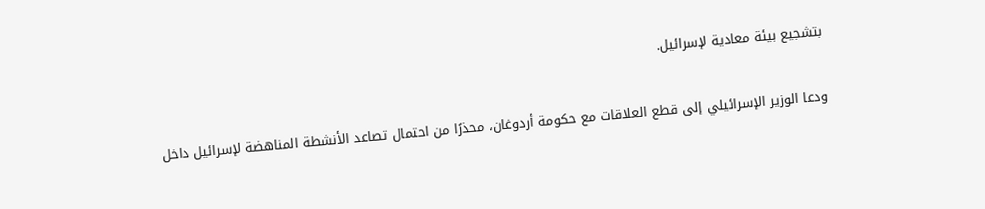بتشجيع بيئة معادية لإسرائيل.

ودعا الوزير الإسرائيلي إلى قطع العلاقات مع حكومة أردوغان، محذرًا من احتمال تصاعد الأنشطة المناهضة لإسرائيل داخل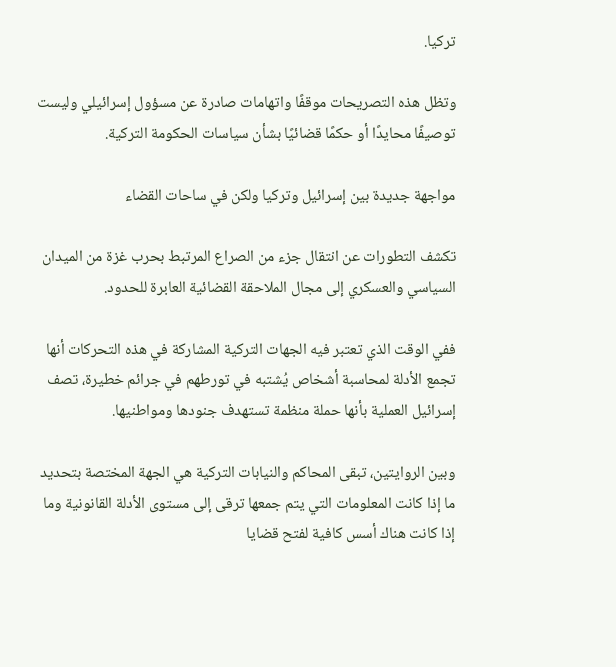تركيا.

وتظل هذه التصريحات موقفًا واتهامات صادرة عن مسؤول إسرائيلي وليست توصيفًا محايدًا أو حكمًا قضائيًا بشأن سياسات الحكومة التركية.

مواجهة جديدة بين إسرائيل وتركيا ولكن في ساحات القضاء

تكشف التطورات عن انتقال جزء من الصراع المرتبط بحرب غزة من الميدان السياسي والعسكري إلى مجال الملاحقة القضائية العابرة للحدود.

ففي الوقت الذي تعتبر فيه الجهات التركية المشاركة في هذه التحركات أنها تجمع الأدلة لمحاسبة أشخاص يُشتبه في تورطهم في جرائم خطيرة، تصف إسرائيل العملية بأنها حملة منظمة تستهدف جنودها ومواطنيها.

وبين الروايتين، تبقى المحاكم والنيابات التركية هي الجهة المختصة بتحديد ما إذا كانت المعلومات التي يتم جمعها ترقى إلى مستوى الأدلة القانونية وما إذا كانت هناك أسس كافية لفتح قضايا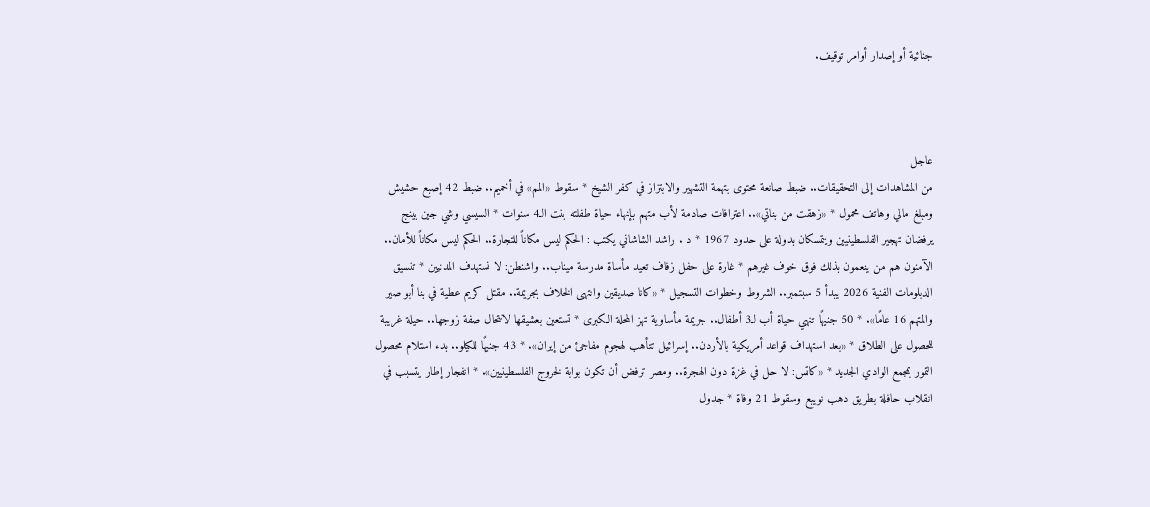جنائية أو إصدار أوامر توقيف.



عاجل
من المشاهدات إلى التحقيقات.. ضبط صانعة محتوى بتهمة التشهير والابتزاز في كفر الشيخ * سقوط «المم» في أخميم.. ضبط 42 إصبع حشيش ومبلغ مالي وهاتف محمول * «زهقت من بناتي».. اعترافات صادمة لأب متهم بإنهاء حياة طفلته بنت الـ4 سنوات * السيسي وشي جين بينج يرفضان تهجير الفلسطينيين ويتمسكان بدولة على حدود 1967 * د . راشد الشاشاني يكتب : الحكم ليس مكاناً للتجارة.. الحكم ليس مكاناً للأمان..  الآمنون هم من ينعمون بذلك فوق خوف غيرهم * غارة على حفل زفاف تعيد مأساة مدرسة ميناب.. واشنطن: لا نستهدف المدنيين * تنسيق الدبلومات الفنية 2026 يبدأ 5 سبتمبر.. الشروط وخطوات التسجيل * «كانا صديقين وانتهى الخلاف بجريمة.. مقتل كريم عطية في بنا أبو صير والمتهم 16 عامًا». * 50 جنيهًا تنهي حياة أب لـ3 أطفال.. جريمة مأساوية تهز المحلة الكبرى * تستعين بعشيقها لانتحال صفة زوجها.. حيلة غريبة للحصول على الطلاق * «بعد استهداف قواعد أمريكية بالأردن.. إسرائيل تتأهب لهجوم مفاجئ من إيران». * 43 جنيهًا للكيلو.. بدء استلام محصول التمور بمجمع الوادي الجديد * «كاتس: لا حل في غزة دون الهجرة.. ومصر ترفض أن تكون بوابة لخروج الفلسطينيين». * انفجار إطار يتسبب في انقلاب حافلة بطريق دهب نويبع وسقوط 21 وفاة * جدول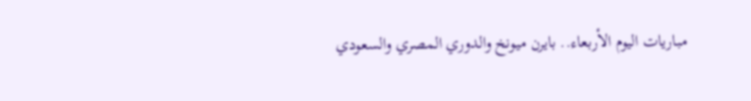مباريات اليوم الأربعاء.. بايرن ميونخ والدوري المصري والسعودي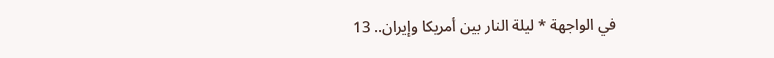في الواجهة * ليلة النار بين أمريكا وإيران.. 13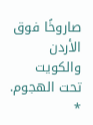صاروخًا فوق الأردن والكويت تحت الهجوم. *